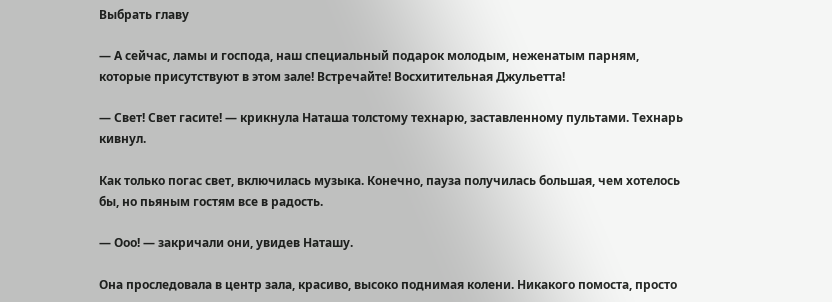Выбрать главу

— А сейчас, ламы и господа, наш специальный подарок молодым, неженатым парням, которые присутствуют в этом зале! Встречайте! Восхитительная Джульетта!

— Свет! Свет гасите! — крикнула Наташа толстому технарю, заставленному пультами. Технарь кивнул.

Как только погас свет, включилась музыка. Конечно, пауза получилась большая, чем хотелось бы, но пьяным гостям все в радость.

— Ооо! — закричали они, увидев Наташу.

Она проследовала в центр зала, красиво, высоко поднимая колени. Никакого помоста, просто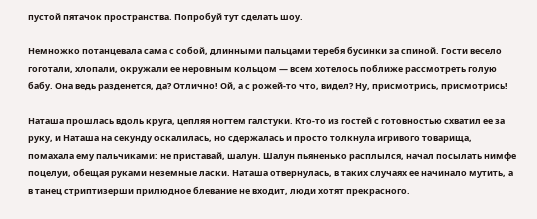пустой пятачок пространства. Попробуй тут сделать шоу.

Немножко потанцевала сама с собой, длинными пальцами теребя бусинки за спиной. Гости весело гоготали, хлопали, окружали ее неровным кольцом — всем хотелось поближе рассмотреть голую бабу. Она ведь разденется, да? Отлично! Ой, а с рожей-то что, видел? Ну, присмотрись, присмотрись!

Наташа прошлась вдоль круга, цепляя ногтем галстуки. Кто-то из гостей с готовностью схватил ее за руку, и Наташа на секунду оскалилась, но сдержалась и просто толкнула игривого товарища, помахала ему пальчиками: не приставай, шалун. Шалун пьяненько расплылся, начал посылать нимфе поцелуи, обещая руками неземные ласки. Наташа отвернулась, в таких случаях ее начинало мутить, а в танец стриптизерши прилюдное блевание не входит, люди хотят прекрасного.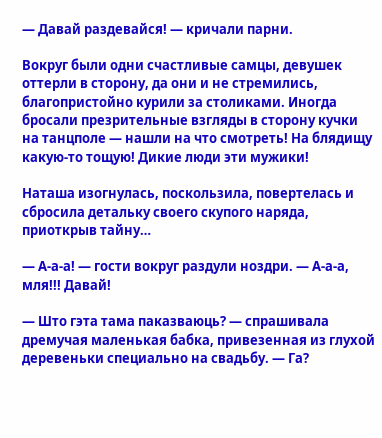— Давай раздевайся! — кричали парни.

Вокруг были одни счастливые самцы, девушек оттерли в сторону, да они и не стремились, благопристойно курили за столиками. Иногда бросали презрительные взгляды в сторону кучки на танцполе — нашли на что смотреть! На блядищу какую-то тощую! Дикие люди эти мужики!

Наташа изогнулась, поскользила, повертелась и сбросила детальку своего скупого наряда, приоткрыв тайну…

— А-а-а! — гости вокруг раздули ноздри. — А-а-а, мля!!! Давай!

— Што гэта тама паказваюць? — спрашивала дремучая маленькая бабка, привезенная из глухой деревеньки специально на свадьбу. — Га?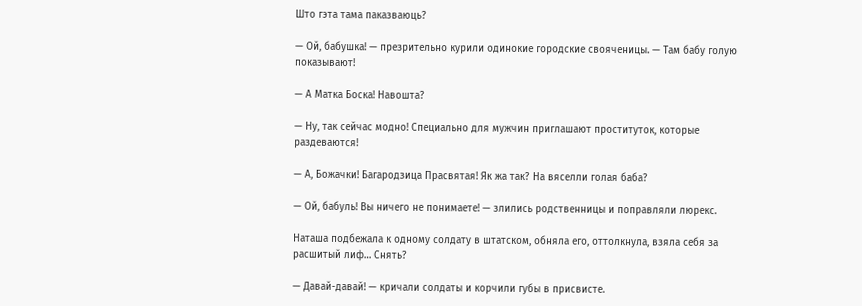Што гэта тама паказваюць?

— Ой, бабушка! — презрительно курили одинокие городские свояченицы. — Там бабу голую показывают!

— А Матка Боска! Навошта?

— Ну, так сейчас модно! Специально для мужчин приглашают проституток, которые раздеваются!

— А, Божачки! Багародзица Прасвятая! Як жа так? На вяселли голая баба?

— Ой, бабуль! Вы ничего не понимаете! — злились родственницы и поправляли люрекс.

Наташа подбежала к одному солдату в штатском, обняла его, оттолкнула, взяла себя за расшитый лиф… Снять?

— Давай-давай! — кричали солдаты и корчили губы в присвисте.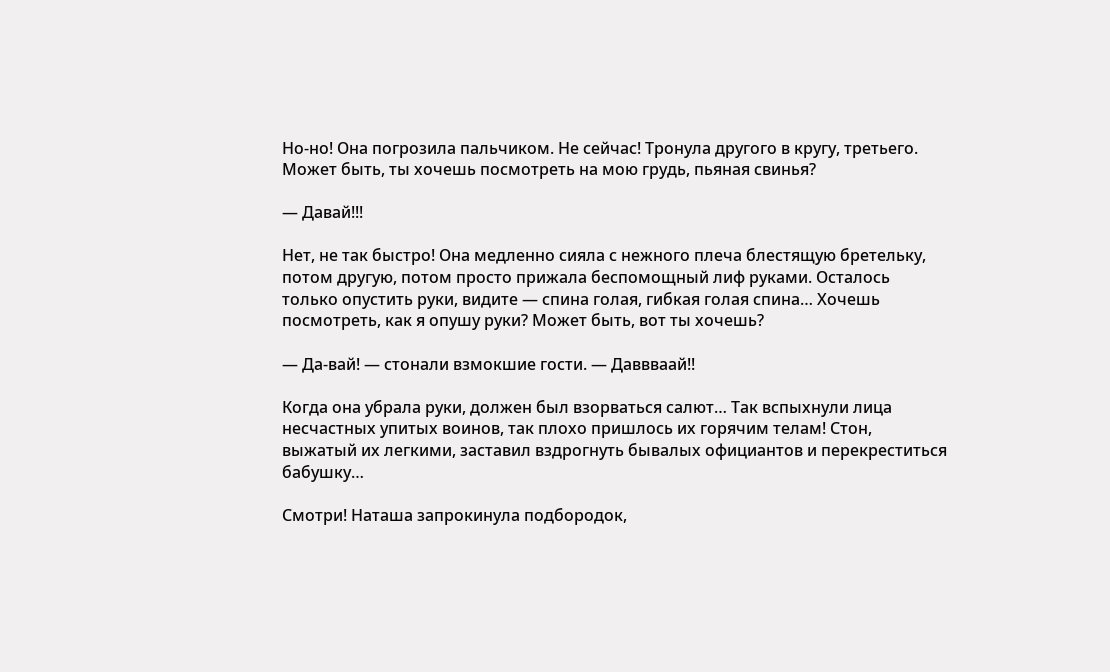Но-но! Она погрозила пальчиком. Не сейчас! Тронула другого в кругу, третьего. Может быть, ты хочешь посмотреть на мою грудь, пьяная свинья?

— Давай!!!

Нет, не так быстро! Она медленно сияла с нежного плеча блестящую бретельку, потом другую, потом просто прижала беспомощный лиф руками. Осталось только опустить руки, видите — спина голая, гибкая голая спина… Хочешь посмотреть, как я опушу руки? Может быть, вот ты хочешь?

— Да-вай! — стонали взмокшие гости. — Даввваай!!

Когда она убрала руки, должен был взорваться салют… Так вспыхнули лица несчастных упитых воинов, так плохо пришлось их горячим телам! Стон, выжатый их легкими, заставил вздрогнуть бывалых официантов и перекреститься бабушку…

Смотри! Наташа запрокинула подбородок,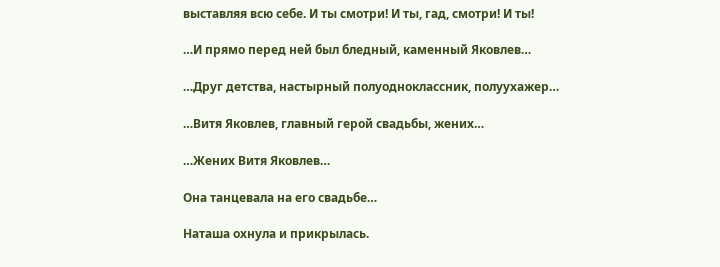выставляя всю себе. И ты смотри! И ты, гад, смотри! И ты!

…И прямо перед ней был бледный, каменный Яковлев…

…Друг детства, настырный полуодноклассник, полуухажер…

…Витя Яковлев, главный герой свадьбы, жених…

…Жених Витя Яковлев…

Она танцевала на его свадьбе…

Наташа охнула и прикрылась.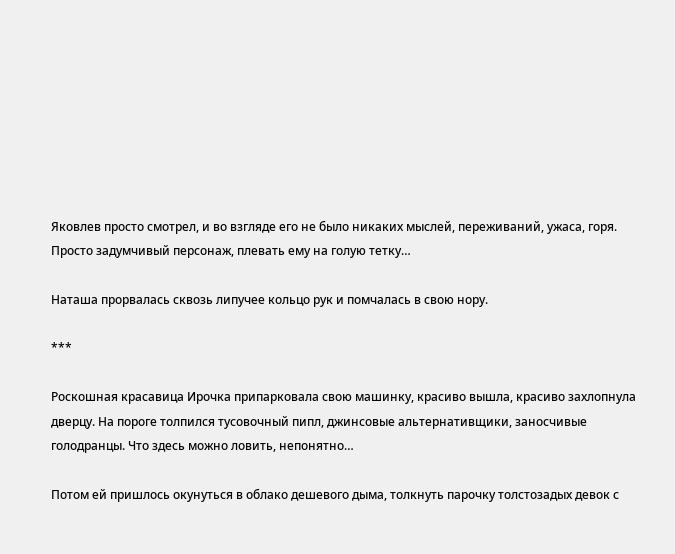Яковлев просто смотрел, и во взгляде его не было никаких мыслей, переживаний, ужаса, горя. Просто задумчивый персонаж, плевать ему на голую тетку…

Наташа прорвалась сквозь липучее кольцо рук и помчалась в свою нору.

***

Роскошная красавица Ирочка припарковала свою машинку, красиво вышла, красиво захлопнула дверцу. На пороге толпился тусовочный пипл, джинсовые альтернативщики, заносчивые голодранцы. Что здесь можно ловить, непонятно…

Потом ей пришлось окунуться в облако дешевого дыма, толкнуть парочку толстозадых девок с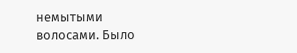немытыми волосами. Было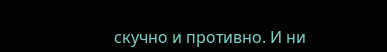скучно и противно. И ни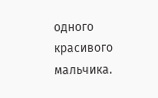одного красивого мальчика.